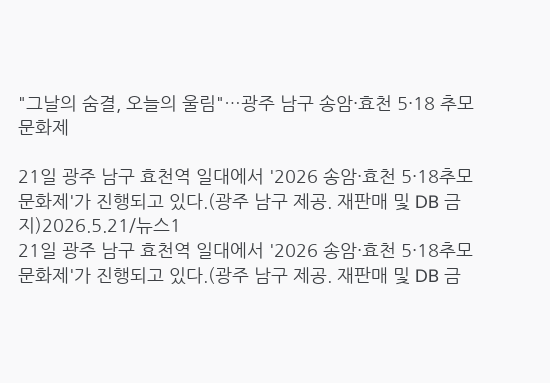"그날의 숨결, 오늘의 울림"…광주 남구 송암·효천 5·18 추모문화제

21일 광주 남구 효천역 일대에서 '2026 송암·효천 5·18추모문화제'가 진행되고 있다.(광주 남구 제공. 재판매 및 DB 금지)2026.5.21/뉴스1
21일 광주 남구 효천역 일대에서 '2026 송암·효천 5·18추모문화제'가 진행되고 있다.(광주 남구 제공. 재판매 및 DB 금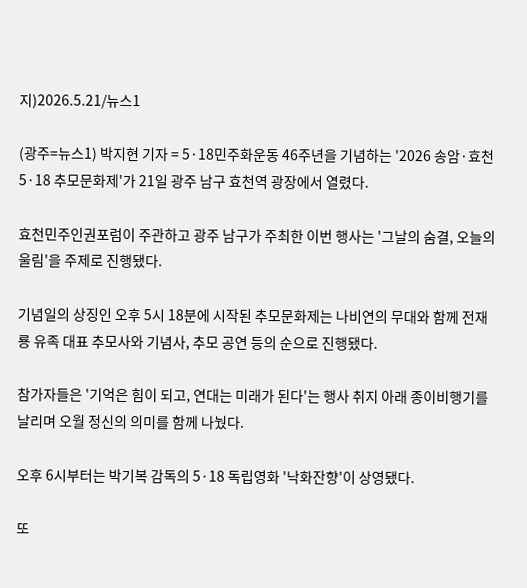지)2026.5.21/뉴스1

(광주=뉴스1) 박지현 기자 = 5·18민주화운동 46주년을 기념하는 '2026 송암·효천 5·18 추모문화제'가 21일 광주 남구 효천역 광장에서 열렸다.

효천민주인권포럼이 주관하고 광주 남구가 주최한 이번 행사는 '그날의 숨결, 오늘의 울림'을 주제로 진행됐다.

기념일의 상징인 오후 5시 18분에 시작된 추모문화제는 나비연의 무대와 함께 전재룡 유족 대표 추모사와 기념사, 추모 공연 등의 순으로 진행됐다.

참가자들은 '기억은 힘이 되고, 연대는 미래가 된다'는 행사 취지 아래 종이비행기를 날리며 오월 정신의 의미를 함께 나눴다.

오후 6시부터는 박기복 감독의 5·18 독립영화 '낙화잔향'이 상영됐다.

또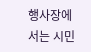행사장에서는 시민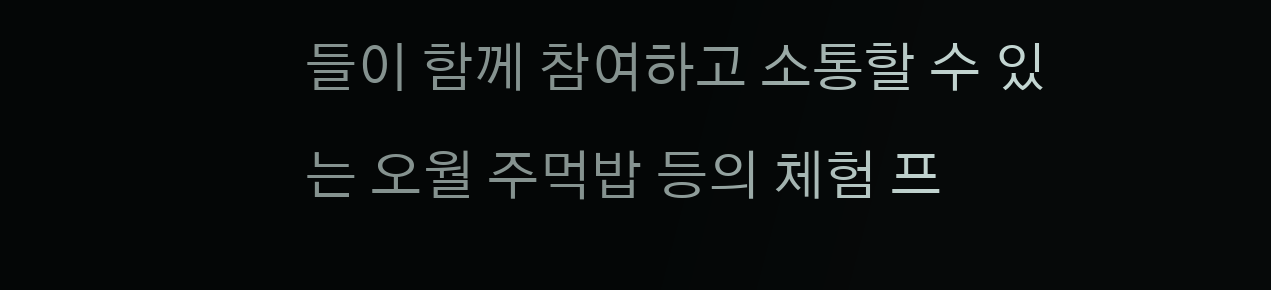들이 함께 참여하고 소통할 수 있는 오월 주먹밥 등의 체험 프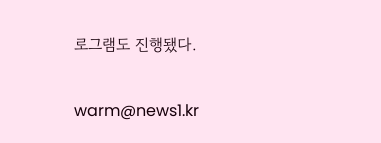로그램도 진행됐다.

warm@news1.kr